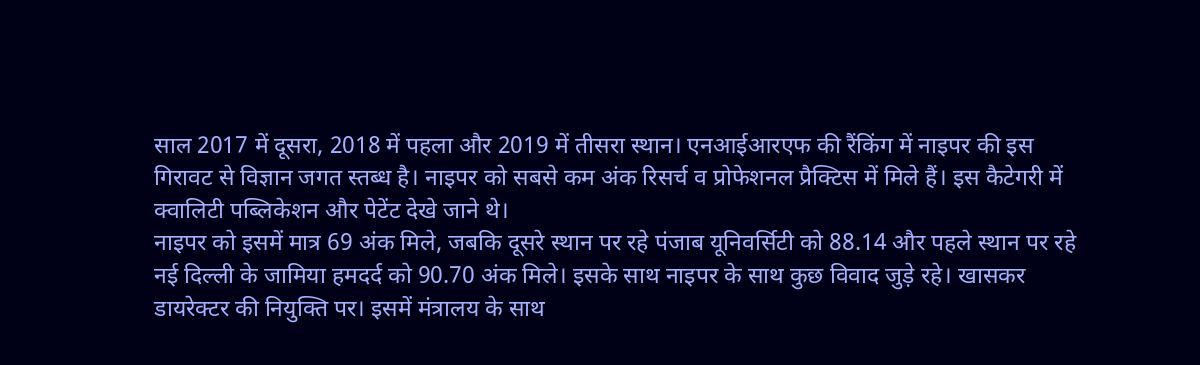साल 2017 में दूसरा, 2018 में पहला और 2019 में तीसरा स्थान। एनआईआरएफ की रैंकिंग में नाइपर की इस गिरावट से विज्ञान जगत स्तब्ध है। नाइपर को सबसे कम अंक रिसर्च व प्रोफेशनल प्रैक्टिस में मिले हैं। इस कैटेगरी में क्वालिटी पब्लिकेशन और पेटेंट देखे जाने थे।
नाइपर को इसमें मात्र 69 अंक मिले, जबकि दूसरे स्थान पर रहे पंजाब यूनिवर्सिटी को 88.14 और पहले स्थान पर रहे नई दिल्ली के जामिया हमदर्द को 90.70 अंक मिले। इसके साथ नाइपर के साथ कुछ विवाद जुड़े रहे। खासकर डायरेक्टर की नियुक्ति पर। इसमें मंत्रालय के साथ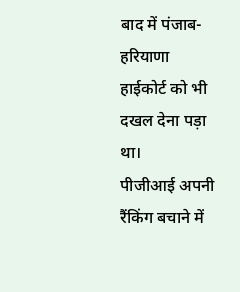बाद में पंजाब-हरियाणा हाईकोर्ट को भी दखल देना पड़ा था।
पीजीआई अपनी रैंकिंग बचाने में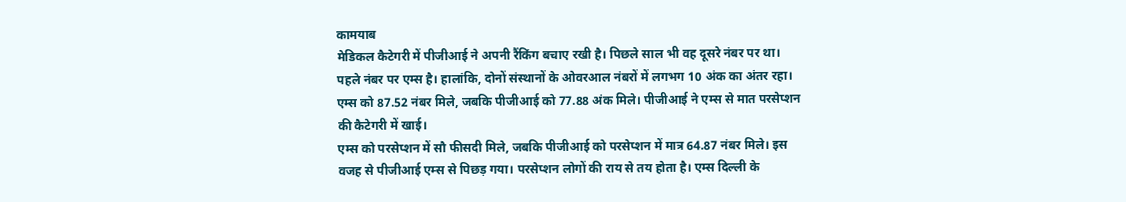कामयाब
मेडिकल कैटेगरी में पीजीआई ने अपनी रैंकिंग बचाए रखी है। पिछले साल भी वह दूसरे नंबर पर था। पहले नंबर पर एम्स है। हालांकि, दोनों संस्थानों के ओवरआल नंबरों में लगभग 10 अंक का अंतर रहा। एम्स को 87.52 नंबर मिले, जबकि पीजीआई को 77.88 अंक मिले। पीजीआई ने एम्स से मात परसेप्शन की कैटेगरी में खाई।
एम्स को परसेप्शन में सौ फीसदी मिले, जबकि पीजीआई को परसेप्शन में मात्र 64.87 नंबर मिले। इस वजह से पीजीआई एम्स से पिछड़ गया। परसेप्शन लोगों की राय से तय होता है। एम्स दिल्ली के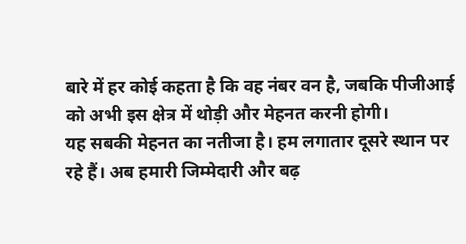बारे में हर कोई कहता है कि वह नंबर वन है, जबकि पीजीआई को अभी इस क्षेत्र में थोड़ी और मेहनत करनी होगी।
यह सबकी मेहनत का नतीजा है। हम लगातार दूसरे स्थान पर रहे हैं। अब हमारी जिम्मेदारी और बढ़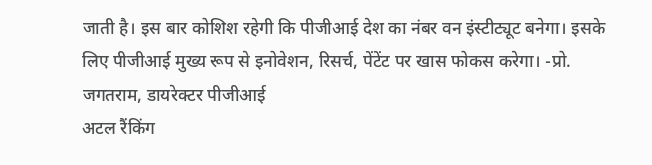जाती है। इस बार कोशिश रहेगी कि पीजीआई देश का नंबर वन इंस्टीट्यूट बनेगा। इसके लिए पीजीआई मुख्य रूप से इनोवेशन, रिसर्च, पेंटेंट पर खास फोकस करेगा। -प्रो. जगतराम, डायरेक्टर पीजीआई
अटल रैंकिंग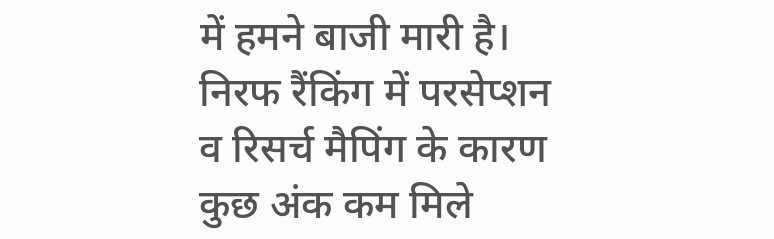में हमने बाजी मारी है। निरफ रैंकिंग में परसेप्शन व रिसर्च मैपिंग के कारण कुछ अंक कम मिले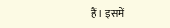हैं। इसमें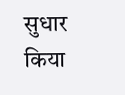सुधार किया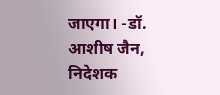जाएगा। -डॉ. आशीष जैन, निदेशक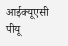आईक्यूएसी पीयू